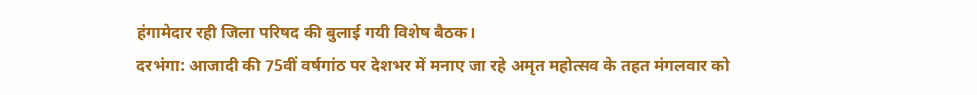हंगामेदार रही जिला परिषद की बुलाई गयी विशेष बैठक।
दरभंगा: आजादी की 75वीं वर्षगांठ पर देशभर में मनाए जा रहे अमृत महोत्सव के तहत मंगलवार को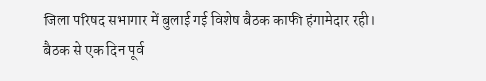जिला परिषद सभागार में बुलाई गई विशेष बैठक काफी हंगामेदार रही। बैठक से एक दिन पूर्व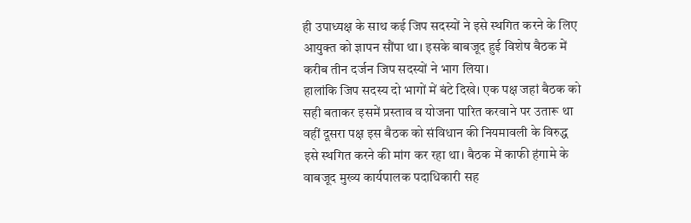ही उपाध्यक्ष के साथ कई जिप सदस्यों ने इसे स्थगित करने के लिए आयुक्त को ज्ञापन सौंपा था। इसके बाबजूद हुई विशेष बैठक में करीब तीन दर्जन जिप सदस्यों ने भाग लिया।
हालांकि जिप सदस्य दो भागों में बंटे दिखे। एक पक्ष जहां बैठक को सही बताकर इसमें प्रस्ताव व योजना पारित करवाने पर उतारू था वहीं दूसरा पक्ष इस बैठक को संविधान की नियमावली के विरुद्ध इसे स्थगित करने की मांग कर रहा था। बैठक में काफी हंगामे के वाबजूद मुख्य कार्यपालक पदाधिकारी सह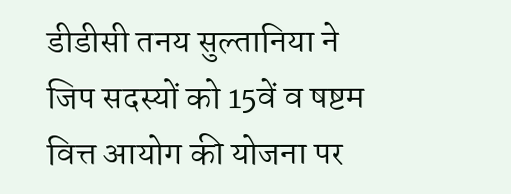डीडीसी तनय सुल्तानिया ने जिप सदस्यों को 15वें व षष्टम वित्त आयोग की योजना पर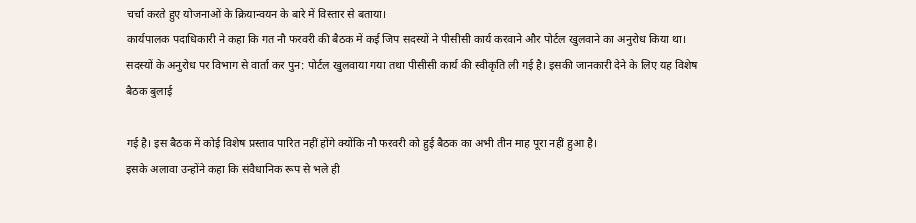चर्चा करते हुए योजनाओं के क्रियान्वयन के बारे में विस्तार से बताया।
कार्यपालक पदाधिकारी ने कहा कि गत नौ फरवरी की बैठक में कई जिप सदस्यों ने पीसीसी कार्य करवाने और पोर्टल खुलवाने का अनुरोध किया था। सदस्यों के अनुरोध पर विभाग से वार्ता कर पुन: पोर्टल खुलवाया गया तथा पीसीसी कार्य की स्वीकृति ली गई है। इसकी जानकारी देने के लिए यह विशेष बैठक बुलाई

गई है। इस बैठक में कोई विशेष प्रस्ताव पारित नहीं होंगे क्योंकि नौ फरवरी को हुई बैठक का अभी तीन माह पूरा नहीं हुआ है।
इसके अलावा उन्होंने कहा कि संवैधानिक रूप से भले ही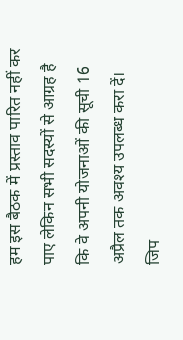हम इस बैठक में प्रस्ताव पारित नहीं कर पाए लेकिन सभी सदस्यों से आग्रह है कि वे अपनी योजनाओं की सूची 16 अप्रैल तक अवश्य उपलब्ध करा दें। जिप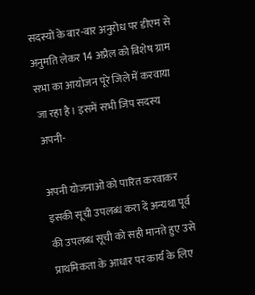सदस्यों के बार-बार अनुरोध पर डीएम से अनुमति लेकर 14 अप्रैल को विशेष ग्राम सभा का आयोजन पूरे जिले में करवाया जा रहा है। इसमें सभी जिप सदस्य अपनी-

अपनी योजनाओं को पारित करवाकर इसकी सूची उपलब्ध करा दें अन्यथा पूर्व की उपलब्ध सूची को सही मानते हुए उसे प्राथमिकता के आधार पर कार्य के लिए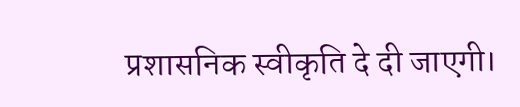प्रशासनिक स्वीकृति दे दी जाएगी।